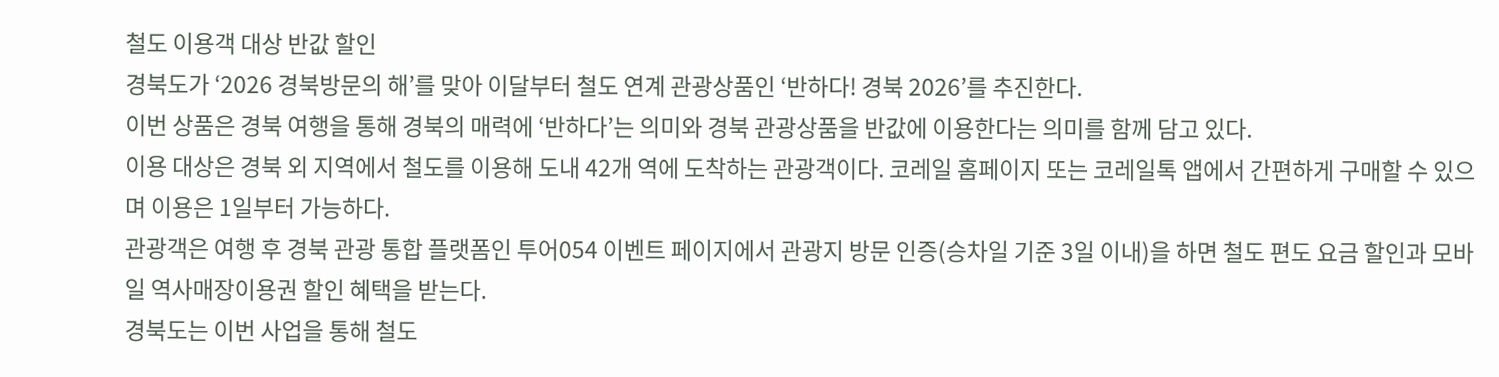철도 이용객 대상 반값 할인
경북도가 ‘2026 경북방문의 해’를 맞아 이달부터 철도 연계 관광상품인 ‘반하다! 경북 2026’를 추진한다.
이번 상품은 경북 여행을 통해 경북의 매력에 ‘반하다’는 의미와 경북 관광상품을 반값에 이용한다는 의미를 함께 담고 있다.
이용 대상은 경북 외 지역에서 철도를 이용해 도내 42개 역에 도착하는 관광객이다. 코레일 홈페이지 또는 코레일톡 앱에서 간편하게 구매할 수 있으며 이용은 1일부터 가능하다.
관광객은 여행 후 경북 관광 통합 플랫폼인 투어054 이벤트 페이지에서 관광지 방문 인증(승차일 기준 3일 이내)을 하면 철도 편도 요금 할인과 모바일 역사매장이용권 할인 혜택을 받는다.
경북도는 이번 사업을 통해 철도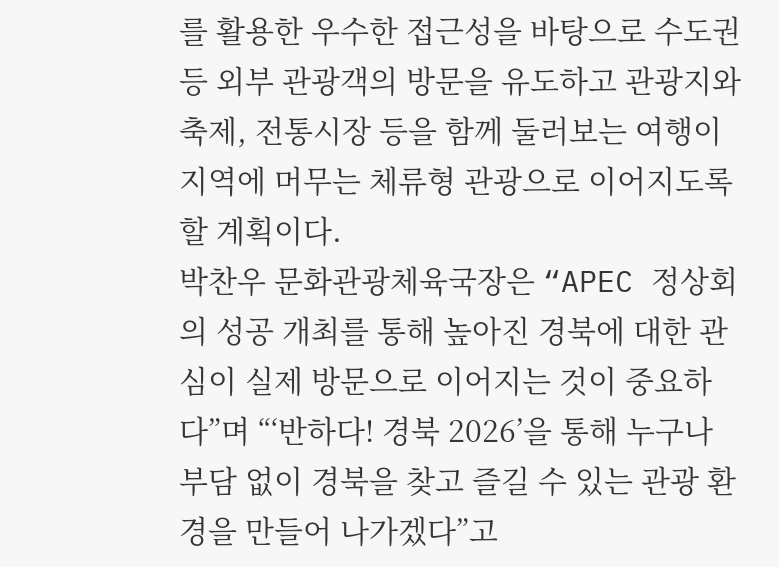를 활용한 우수한 접근성을 바탕으로 수도권 등 외부 관광객의 방문을 유도하고 관광지와 축제, 전통시장 등을 함께 둘러보는 여행이 지역에 머무는 체류형 관광으로 이어지도록 할 계획이다.
박찬우 문화관광체육국장은 “APEC 정상회의 성공 개최를 통해 높아진 경북에 대한 관심이 실제 방문으로 이어지는 것이 중요하다”며 “‘반하다! 경북 2026’을 통해 누구나 부담 없이 경북을 찾고 즐길 수 있는 관광 환경을 만들어 나가겠다”고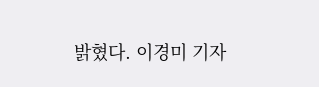밝혔다. 이경미 기자